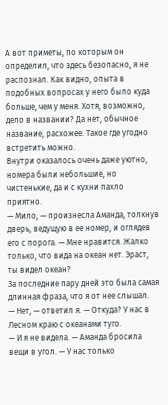А вот приметы, по которым он определил, что здесь безопасно, я не распознал. Как видно, опыта в подобных вопросах у него было куда больше, чем у меня. Хотя, возможно, дело в названии? Да нет, обычное название, расхожее. Такое где угодно встретить можно.
Внутри оказалось очень даже уютно, номера были небольшие, но чистенькие, да и с кухни пахло приятно.
— Мило, — произнесла Аманда, толкнув дверь, ведущую в ее номер, и оглядев его с порога. — Мне нравится. Жалко только, что вида на океан нет. Эраст, ты видел океан?
За последние пару дней это была самая длинная фраза, что я от нее слышал.
— Нет, — ответил я. — Откуда? У нас в Лесном краю с океанами туго.
— И я не видела. — Аманда бросила вещи в угол. — У нас только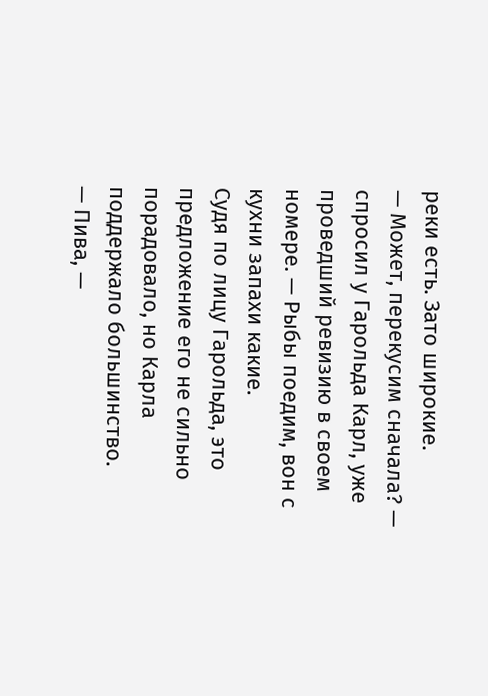реки есть. Зато широкие.
— Может, перекусим сначала? — спросил у Гарольда Карл, уже проведший ревизию в своем номере. — Рыбы поедим, вон с кухни запахи какие.
Судя по лицу Гарольда, это предложение его не сильно порадовало, но Карла поддержало большинство.
— Пива, —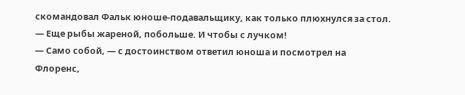скомандовал Фальк юноше-подавальщику, как только плюхнулся за стол. — Еще рыбы жареной, побольше. И чтобы с лучком!
— Само собой, — с достоинством ответил юноша и посмотрел на Флоренс,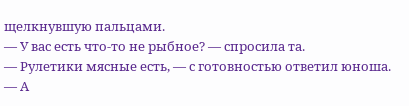щелкнувшую пальцами.
— У вас есть что-то не рыбное? — спросила та.
— Рулетики мясные есть, — с готовностью ответил юноша.
— А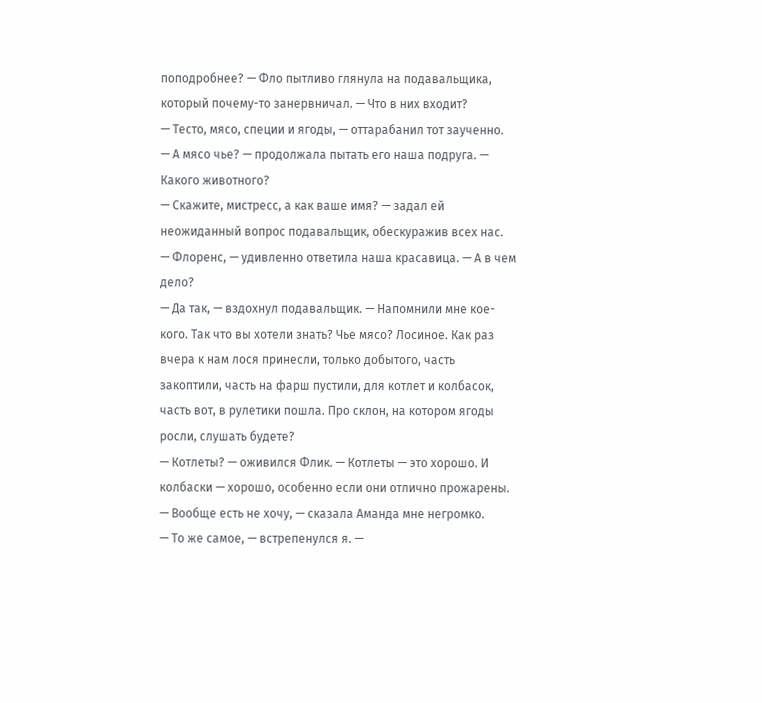поподробнее? — Фло пытливо глянула на подавальщика, который почему-то занервничал. — Что в них входит?
— Тесто, мясо, специи и ягоды, — оттарабанил тот заученно.
— А мясо чье? — продолжала пытать его наша подруга. — Какого животного?
— Скажите, мистресс, а как ваше имя? — задал ей неожиданный вопрос подавальщик, обескуражив всех нас.
— Флоренс, — удивленно ответила наша красавица. — А в чем дело?
— Да так, — вздохнул подавальщик. — Напомнили мне кое-кого. Так что вы хотели знать? Чье мясо? Лосиное. Как раз вчера к нам лося принесли, только добытого, часть закоптили, часть на фарш пустили, для котлет и колбасок, часть вот, в рулетики пошла. Про склон, на котором ягоды росли, слушать будете?
— Котлеты? — оживился Флик. — Котлеты — это хорошо. И колбаски — хорошо, особенно если они отлично прожарены.
— Вообще есть не хочу, — сказала Аманда мне негромко.
— То же самое, — встрепенулся я. —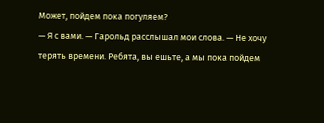Может, пойдем пока погуляем?
— Я с вами. — Гарольд расслышал мои слова. — Не хочу терять времени. Ребята, вы ешьте, а мы пока пойдем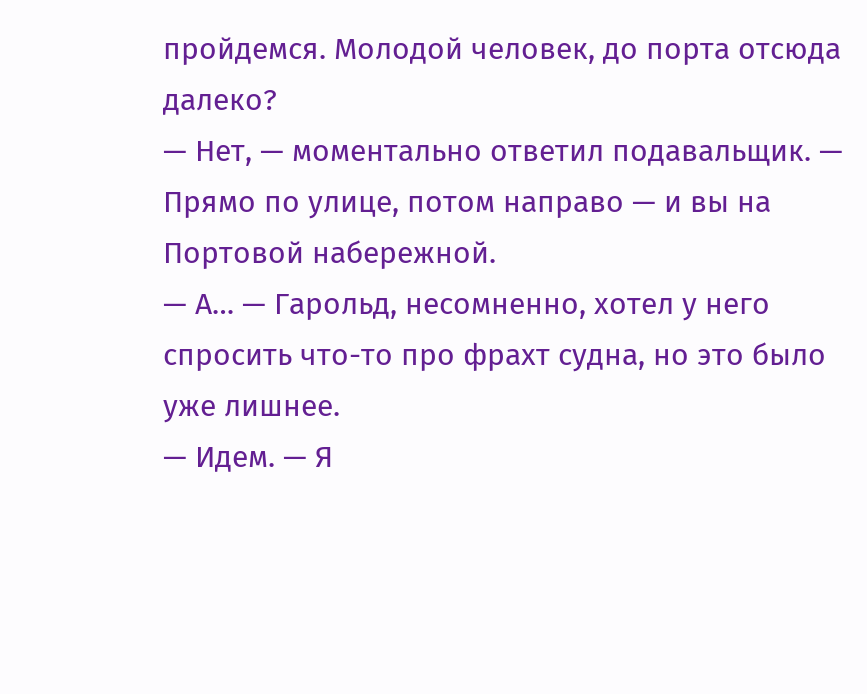пройдемся. Молодой человек, до порта отсюда далеко?
— Нет, — моментально ответил подавальщик. — Прямо по улице, потом направо — и вы на Портовой набережной.
— А… — Гарольд, несомненно, хотел у него спросить что-то про фрахт судна, но это было уже лишнее.
— Идем. — Я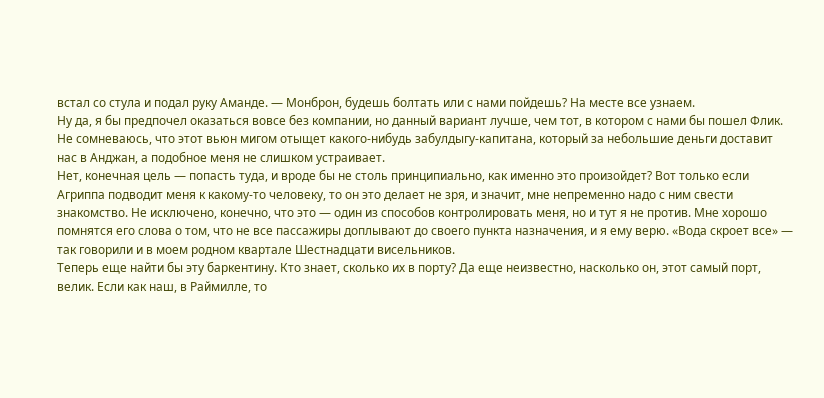встал со стула и подал руку Аманде. — Монброн, будешь болтать или с нами пойдешь? На месте все узнаем.
Ну да, я бы предпочел оказаться вовсе без компании, но данный вариант лучше, чем тот, в котором с нами бы пошел Флик. Не сомневаюсь, что этот вьюн мигом отыщет какого-нибудь забулдыгу-капитана, который за небольшие деньги доставит нас в Анджан, а подобное меня не слишком устраивает.
Нет, конечная цель — попасть туда, и вроде бы не столь принципиально, как именно это произойдет? Вот только если Агриппа подводит меня к какому-то человеку, то он это делает не зря, и значит, мне непременно надо с ним свести знакомство. Не исключено, конечно, что это — один из способов контролировать меня, но и тут я не против. Мне хорошо помнятся его слова о том, что не все пассажиры доплывают до своего пункта назначения, и я ему верю. «Вода скроет все» — так говорили и в моем родном квартале Шестнадцати висельников.
Теперь еще найти бы эту баркентину. Кто знает, сколько их в порту? Да еще неизвестно, насколько он, этот самый порт, велик. Если как наш, в Раймилле, то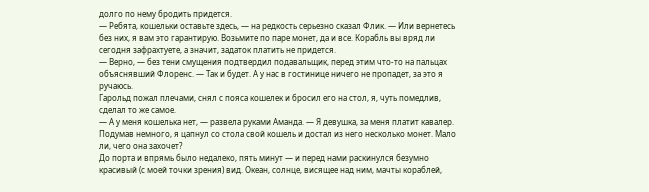долго по нему бродить придется.
— Ребята, кошельки оставьте здесь, — на редкость серьезно сказал Флик. — Или вернетесь без них, я вам это гарантирую. Возьмите по паре монет, да и все. Корабль вы вряд ли сегодня зафрахтуете, а значит, задаток платить не придется.
— Верно, — без тени смущения подтвердил подавальщик, перед этим что-то на пальцах объяснявший Флоренс. — Так и будет. А у нас в гостинице ничего не пропадет, за это я ручаюсь.
Гарольд пожал плечами, снял с пояса кошелек и бросил его на стол, я, чуть помедлив, сделал то же самое.
— А у меня кошелька нет, — развела руками Аманда. — Я девушка, за меня платит кавалер.
Подумав немного, я цапнул со стола свой кошель и достал из него несколько монет. Мало ли, чего она захочет?
До порта и впрямь было недалеко, пять минут — и перед нами раскинулся безумно красивый (с моей точки зрения) вид. Океан, солнце, висящее над ним, мачты кораблей,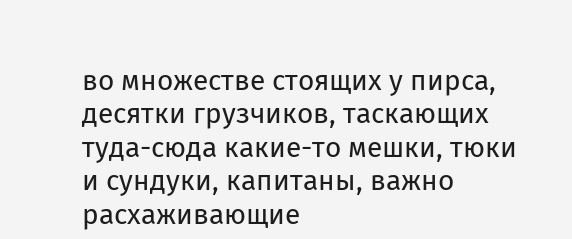во множестве стоящих у пирса, десятки грузчиков, таскающих туда-сюда какие-то мешки, тюки и сундуки, капитаны, важно расхаживающие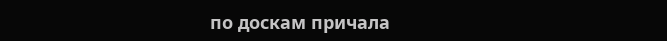по доскам причала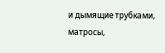и дымящие трубками, матросы,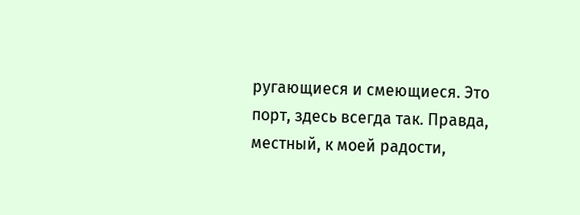ругающиеся и смеющиеся. Это порт, здесь всегда так. Правда, местный, к моей радости,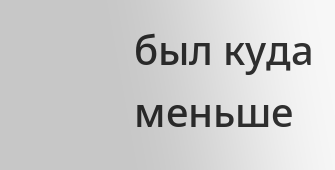был куда меньше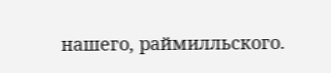нашего, раймилльского.